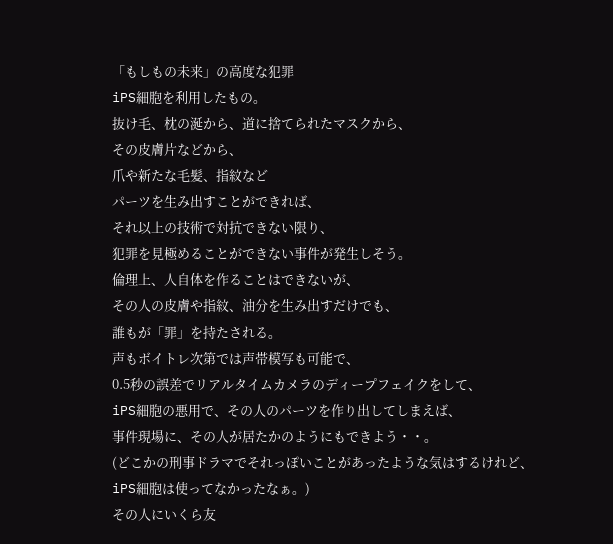「もしもの未来」の高度な犯罪
iPS細胞を利用したもの。
抜け毛、枕の涎から、道に捨てられたマスクから、
その皮膚片などから、
爪や新たな毛髪、指紋など
パーツを生み出すことができれば、
それ以上の技術で対抗できない限り、
犯罪を見極めることができない事件が発生しそう。
倫理上、人自体を作ることはできないが、
その人の皮膚や指紋、油分を生み出すだけでも、
誰もが「罪」を持たされる。
声もボイトレ次第では声帯模写も可能で、
0.5秒の誤差でリアルタイムカメラのディープフェイクをして、
iPS細胞の悪用で、その人のパーツを作り出してしまえば、
事件現場に、その人が居たかのようにもできよう・・。
(どこかの刑事ドラマでそれっぽいことがあったような気はするけれど、
iPS細胞は使ってなかったなぁ。)
その人にいくら友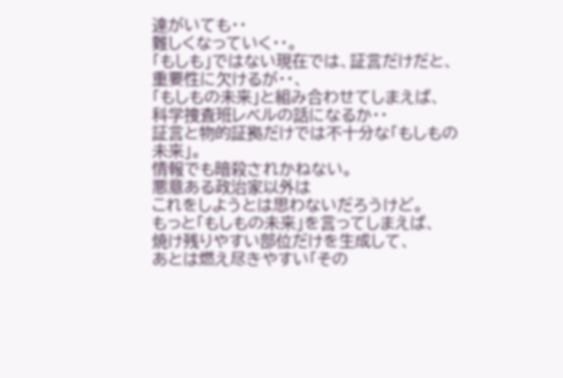達がいても・・
難しくなっていく・・。
「もしも」ではない現在では、証言だけだと、
重要性に欠けるが・・、
「もしもの未来」と組み合わせてしまえば、
科学捜査班レベルの話になるか・・
証言と物的証拠だけでは不十分な「もしもの未来」。
情報でも暗殺されかねない。
悪意ある政治家以外は
これをしようとは思わないだろうけど。
もっと「もしもの未来」を言ってしまえば、
焼け残りやすい部位だけを生成して、
あとは燃え尽きやすい「その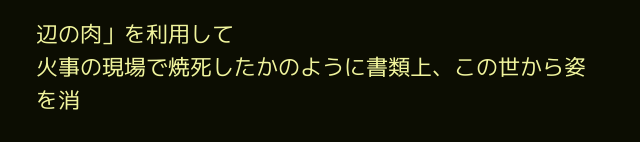辺の肉」を利用して
火事の現場で焼死したかのように書類上、この世から姿を消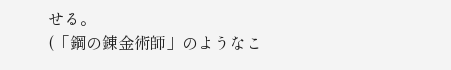せる。
(「鋼の錬金術師」のようなこ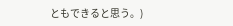ともできると思う。)